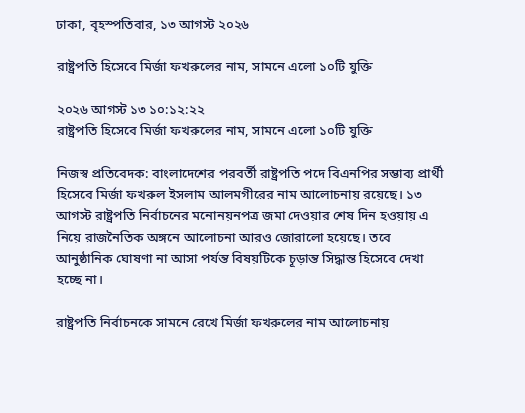ঢাকা, বৃহস্পতিবার, ১৩ আগস্ট ২০২৬

রাষ্ট্রপতি হিসেবে মির্জা ফখরুলের নাম, সামনে এলো ১০টি যুক্তি

২০২৬ আগস্ট ১৩ ১০:১২:২২
রাষ্ট্রপতি হিসেবে মির্জা ফখরুলের নাম, সামনে এলো ১০টি যুক্তি

নিজস্ব প্রতিবেদক: বাংলাদেশের পরবর্তী রাষ্ট্রপতি পদে বিএনপির সম্ভাব্য প্রার্থী হিসেবে মির্জা ফখরুল ইসলাম আলমগীরের নাম আলোচনায় রয়েছে। ১৩ আগস্ট রাষ্ট্রপতি নির্বাচনের মনোনয়নপত্র জমা দেওয়ার শেষ দিন হওয়ায় এ নিয়ে রাজনৈতিক অঙ্গনে আলোচনা আরও জোরালো হয়েছে। তবে আনুষ্ঠানিক ঘোষণা না আসা পর্যন্ত বিষয়টিকে চূড়ান্ত সিদ্ধান্ত হিসেবে দেখা হচ্ছে না।

রাষ্ট্রপতি নির্বাচনকে সামনে রেখে মির্জা ফখরুলের নাম আলোচনায়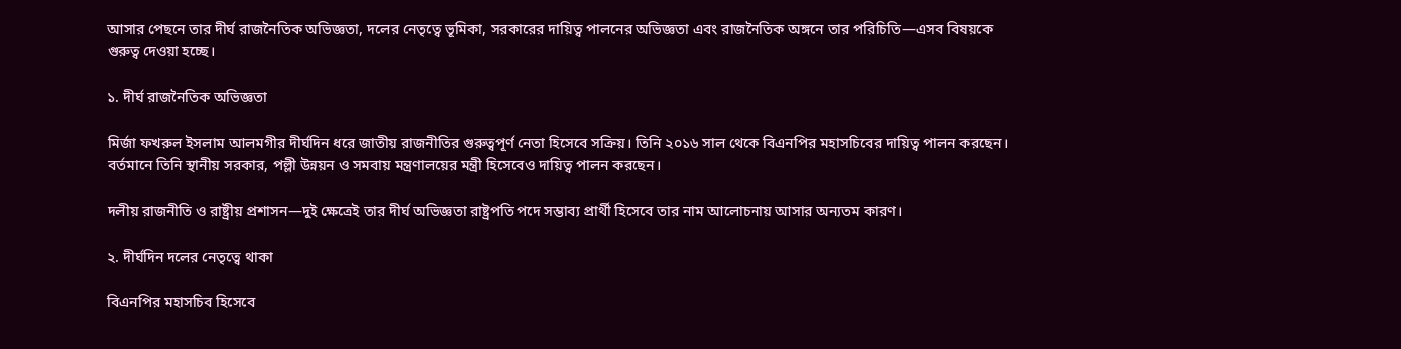আসার পেছনে তার দীর্ঘ রাজনৈতিক অভিজ্ঞতা, দলের নেতৃত্বে ভূমিকা, সরকারের দায়িত্ব পালনের অভিজ্ঞতা এবং রাজনৈতিক অঙ্গনে তার পরিচিতি—এসব বিষয়কে গুরুত্ব দেওয়া হচ্ছে।

১. দীর্ঘ রাজনৈতিক অভিজ্ঞতা

মির্জা ফখরুল ইসলাম আলমগীর দীর্ঘদিন ধরে জাতীয় রাজনীতির গুরুত্বপূর্ণ নেতা হিসেবে সক্রিয়। তিনি ২০১৬ সাল থেকে বিএনপির মহাসচিবের দায়িত্ব পালন করছেন। বর্তমানে তিনি স্থানীয় সরকার, পল্লী উন্নয়ন ও সমবায় মন্ত্রণালয়ের মন্ত্রী হিসেবেও দায়িত্ব পালন করছেন।

দলীয় রাজনীতি ও রাষ্ট্রীয় প্রশাসন—দুই ক্ষেত্রেই তার দীর্ঘ অভিজ্ঞতা রাষ্ট্রপতি পদে সম্ভাব্য প্রার্থী হিসেবে তার নাম আলোচনায় আসার অন্যতম কারণ।

২. দীর্ঘদিন দলের নেতৃত্বে থাকা

বিএনপির মহাসচিব হিসেবে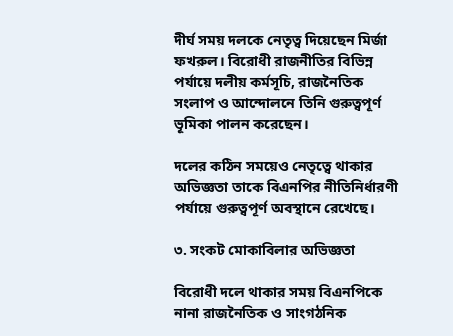দীর্ঘ সময় দলকে নেতৃত্ব দিয়েছেন মির্জা ফখরুল। বিরোধী রাজনীতির বিভিন্ন পর্যায়ে দলীয় কর্মসূচি, রাজনৈতিক সংলাপ ও আন্দোলনে তিনি গুরুত্বপূর্ণ ভূমিকা পালন করেছেন।

দলের কঠিন সময়েও নেতৃত্বে থাকার অভিজ্ঞতা তাকে বিএনপির নীতিনির্ধারণী পর্যায়ে গুরুত্বপূর্ণ অবস্থানে রেখেছে।

৩. সংকট মোকাবিলার অভিজ্ঞতা

বিরোধী দলে থাকার সময় বিএনপিকে নানা রাজনৈতিক ও সাংগঠনিক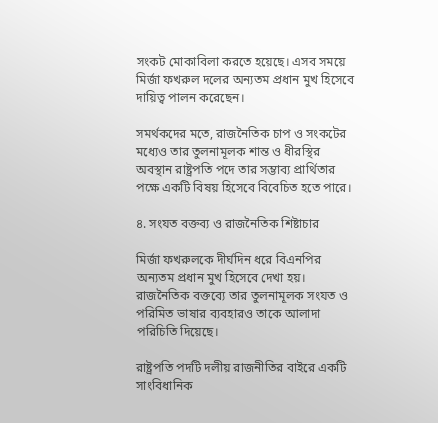সংকট মোকাবিলা করতে হয়েছে। এসব সময়ে মির্জা ফখরুল দলের অন্যতম প্রধান মুখ হিসেবে দায়িত্ব পালন করেছেন।

সমর্থকদের মতে, রাজনৈতিক চাপ ও সংকটের মধ্যেও তার তুলনামূলক শান্ত ও ধীরস্থির অবস্থান রাষ্ট্রপতি পদে তার সম্ভাব্য প্রার্থিতার পক্ষে একটি বিষয় হিসেবে বিবেচিত হতে পারে।

৪. সংযত বক্তব্য ও রাজনৈতিক শিষ্টাচার

মির্জা ফখরুলকে দীর্ঘদিন ধরে বিএনপির অন্যতম প্রধান মুখ হিসেবে দেখা হয়। রাজনৈতিক বক্তব্যে তার তুলনামূলক সংযত ও পরিমিত ভাষার ব্যবহারও তাকে আলাদা পরিচিতি দিয়েছে।

রাষ্ট্রপতি পদটি দলীয় রাজনীতির বাইরে একটি সাংবিধানিক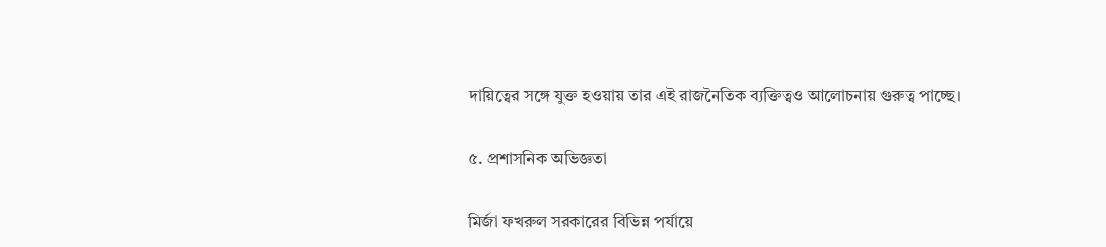দায়িত্বের সঙ্গে যুক্ত হওয়ায় তার এই রাজনৈতিক ব্যক্তিত্বও আলোচনায় গুরুত্ব পাচ্ছে।

৫. প্রশাসনিক অভিজ্ঞতা

মির্জা ফখরুল সরকারের বিভিন্ন পর্যায়ে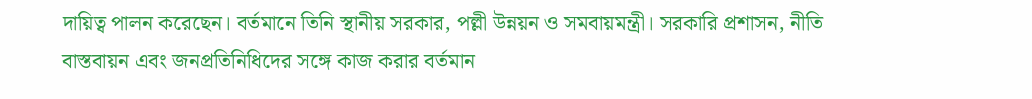দায়িত্ব পালন করেছেন। বর্তমানে তিনি স্থানীয় সরকার, পল্লী উন্নয়ন ও সমবায়মন্ত্রী। সরকারি প্রশাসন, নীতি বাস্তবায়ন এবং জনপ্রতিনিধিদের সঙ্গে কাজ করার বর্তমান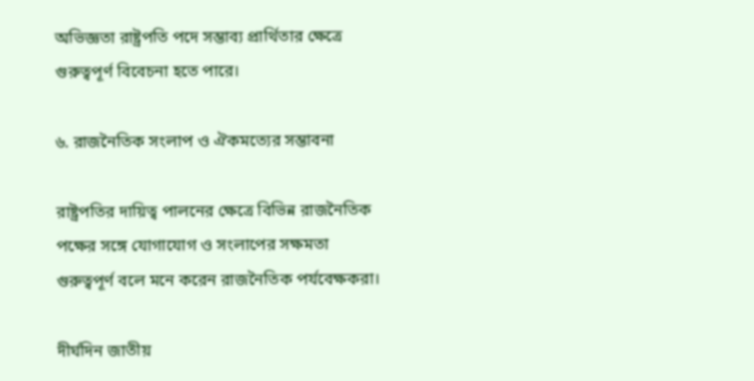অভিজ্ঞতা রাষ্ট্রপতি পদে সম্ভাব্য প্রার্থিতার ক্ষেত্রে গুরুত্বপূর্ণ বিবেচনা হতে পারে।

৬. রাজনৈতিক সংলাপ ও ঐকমত্যের সম্ভাবনা

রাষ্ট্রপতির দায়িত্ব পালনের ক্ষেত্রে বিভিন্ন রাজনৈতিক পক্ষের সঙ্গে যোগাযোগ ও সংলাপের সক্ষমতা গুরুত্বপূর্ণ বলে মনে করেন রাজনৈতিক পর্যবেক্ষকরা।

দীর্ঘদিন জাতীয়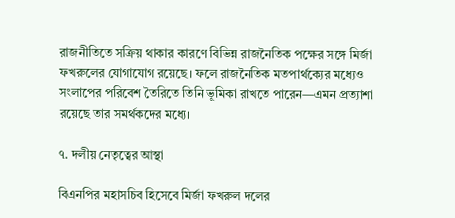রাজনীতিতে সক্রিয় থাকার কারণে বিভিন্ন রাজনৈতিক পক্ষের সঙ্গে মির্জা ফখরুলের যোগাযোগ রয়েছে। ফলে রাজনৈতিক মতপার্থক্যের মধ্যেও সংলাপের পরিবেশ তৈরিতে তিনি ভূমিকা রাখতে পারেন—এমন প্রত্যাশা রয়েছে তার সমর্থকদের মধ্যে।

৭. দলীয় নেতৃত্বের আস্থা

বিএনপির মহাসচিব হিসেবে মির্জা ফখরুল দলের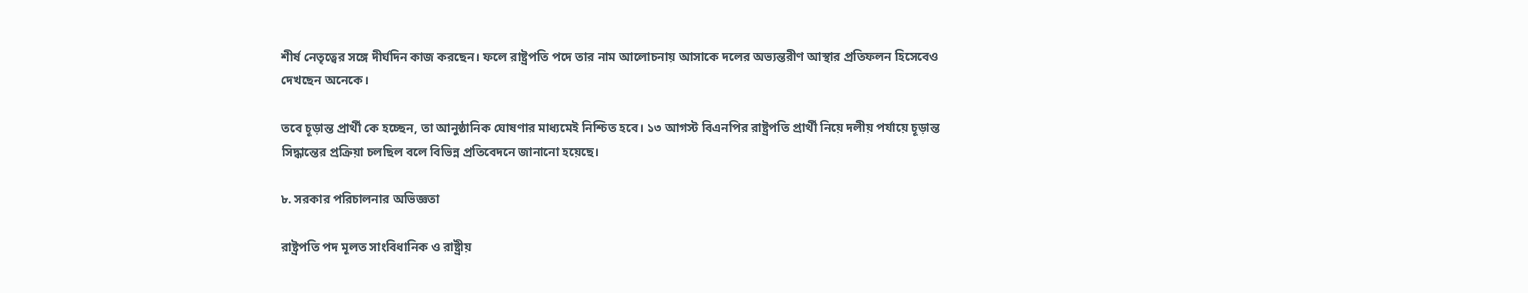শীর্ষ নেতৃত্বের সঙ্গে দীর্ঘদিন কাজ করছেন। ফলে রাষ্ট্রপতি পদে তার নাম আলোচনায় আসাকে দলের অভ্যন্তরীণ আস্থার প্রতিফলন হিসেবেও দেখছেন অনেকে।

তবে চূড়ান্ত প্রার্থী কে হচ্ছেন, তা আনুষ্ঠানিক ঘোষণার মাধ্যমেই নিশ্চিত হবে। ১৩ আগস্ট বিএনপির রাষ্ট্রপতি প্রার্থী নিয়ে দলীয় পর্যায়ে চূড়ান্ত সিদ্ধান্তের প্রক্রিয়া চলছিল বলে বিভিন্ন প্রতিবেদনে জানানো হয়েছে।

৮. সরকার পরিচালনার অভিজ্ঞতা

রাষ্ট্রপতি পদ মূলত সাংবিধানিক ও রাষ্ট্রীয়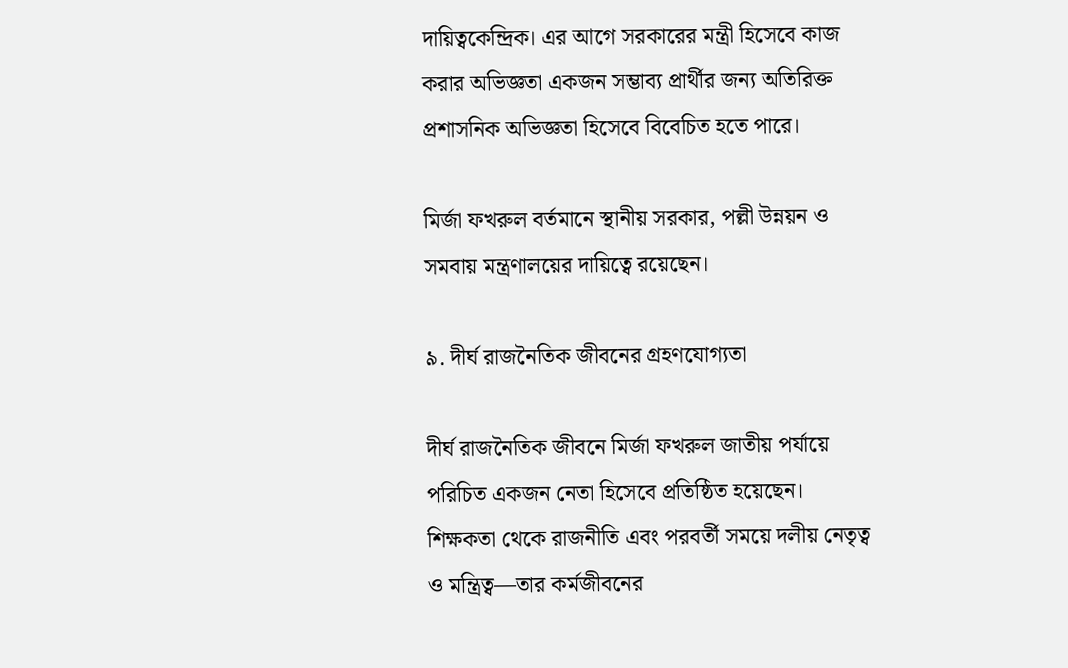দায়িত্বকেন্দ্রিক। এর আগে সরকারের মন্ত্রী হিসেবে কাজ করার অভিজ্ঞতা একজন সম্ভাব্য প্রার্থীর জন্য অতিরিক্ত প্রশাসনিক অভিজ্ঞতা হিসেবে বিবেচিত হতে পারে।

মির্জা ফখরুল বর্তমানে স্থানীয় সরকার, পল্লী উন্নয়ন ও সমবায় মন্ত্রণালয়ের দায়িত্বে রয়েছেন।

৯. দীর্ঘ রাজনৈতিক জীবনের গ্রহণযোগ্যতা

দীর্ঘ রাজনৈতিক জীবনে মির্জা ফখরুল জাতীয় পর্যায়ে পরিচিত একজন নেতা হিসেবে প্রতিষ্ঠিত হয়েছেন। শিক্ষকতা থেকে রাজনীতি এবং পরবর্তী সময়ে দলীয় নেতৃত্ব ও মন্ত্রিত্ব—তার কর্মজীবনের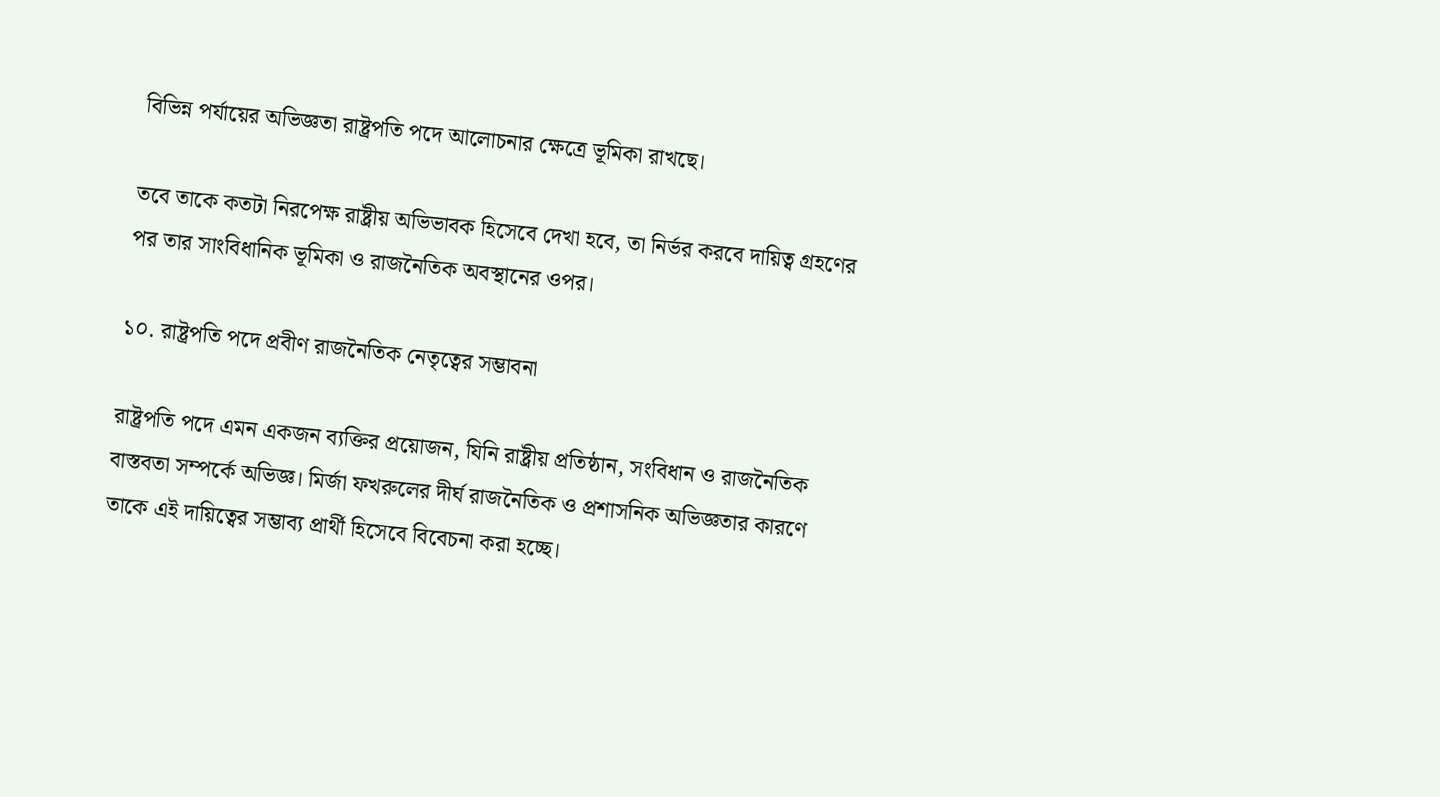বিভিন্ন পর্যায়ের অভিজ্ঞতা রাষ্ট্রপতি পদে আলোচনার ক্ষেত্রে ভূমিকা রাখছে।

তবে তাকে কতটা নিরপেক্ষ রাষ্ট্রীয় অভিভাবক হিসেবে দেখা হবে, তা নির্ভর করবে দায়িত্ব গ্রহণের পর তার সাংবিধানিক ভূমিকা ও রাজনৈতিক অবস্থানের ওপর।

১০. রাষ্ট্রপতি পদে প্রবীণ রাজনৈতিক নেতৃত্বের সম্ভাবনা

রাষ্ট্রপতি পদে এমন একজন ব্যক্তির প্রয়োজন, যিনি রাষ্ট্রীয় প্রতিষ্ঠান, সংবিধান ও রাজনৈতিক বাস্তবতা সম্পর্কে অভিজ্ঞ। মির্জা ফখরুলের দীর্ঘ রাজনৈতিক ও প্রশাসনিক অভিজ্ঞতার কারণে তাকে এই দায়িত্বের সম্ভাব্য প্রার্থী হিসেবে বিবেচনা করা হচ্ছে।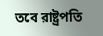তবে রাষ্ট্রপতি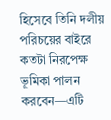হিসেবে তিনি দলীয় পরিচয়ের বাইরে কতটা নিরপেক্ষ ভূমিকা পালন করবেন—এটি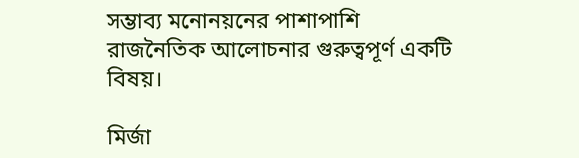সম্ভাব্য মনোনয়নের পাশাপাশি রাজনৈতিক আলোচনার গুরুত্বপূর্ণ একটি বিষয়।

মির্জা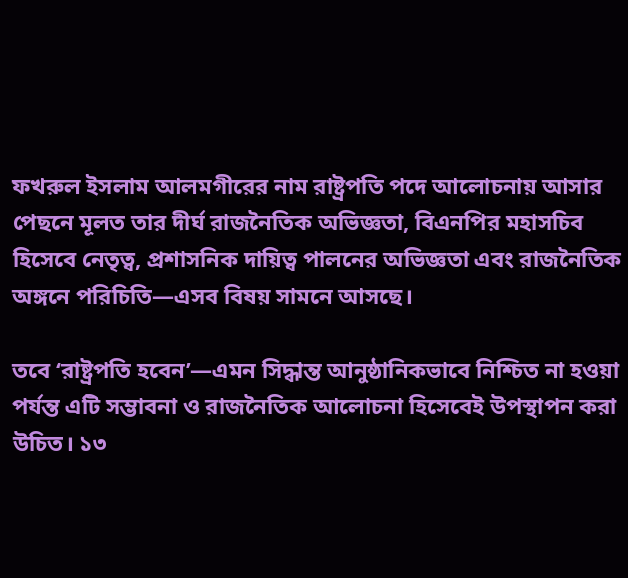ফখরুল ইসলাম আলমগীরের নাম রাষ্ট্রপতি পদে আলোচনায় আসার পেছনে মূলত তার দীর্ঘ রাজনৈতিক অভিজ্ঞতা, বিএনপির মহাসচিব হিসেবে নেতৃত্ব, প্রশাসনিক দায়িত্ব পালনের অভিজ্ঞতা এবং রাজনৈতিক অঙ্গনে পরিচিতি—এসব বিষয় সামনে আসছে।

তবে ‘রাষ্ট্রপতি হবেন’—এমন সিদ্ধান্ত আনুষ্ঠানিকভাবে নিশ্চিত না হওয়া পর্যন্ত এটি সম্ভাবনা ও রাজনৈতিক আলোচনা হিসেবেই উপস্থাপন করা উচিত। ১৩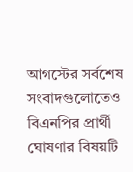আগস্টের সর্বশেষ সংবাদগুলোতেও বিএনপির প্রার্থী ঘোষণার বিষয়টি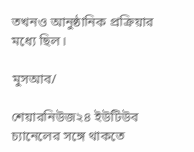তখনও আনুষ্ঠানিক প্রক্রিয়ার মধ্যে ছিল।

মুসআব/

শেয়ারনিউজ২৪ ইউটিউব চ্যানেলের সঙ্গে থাকতে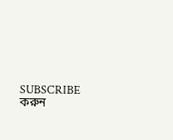SUBSCRIBE করুন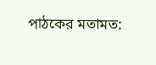পাঠকের মতামত: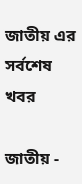জাতীয় এর সর্বশেষ খবর

জাতীয় -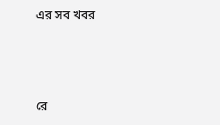এর সব খবর



রে